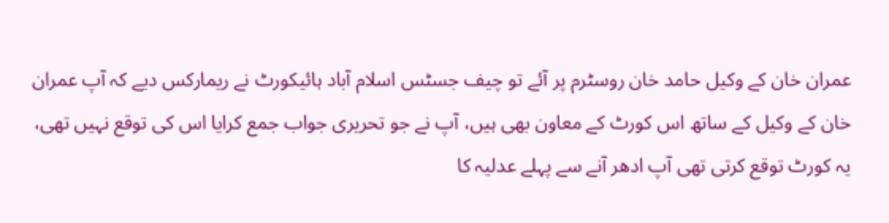عمران خان کے وکیل حامد خان روسٹرم پر آئے تو چیف جسٹس اسلام آباد ہائیکورٹ نے ریمارکس دیے کہ آپ عمران خان کے وکیل کے ساتھ اس کورٹ کے معاون بھی ہیں، آپ نے جو تحریری جواب جمع کرایا اس کی توقع نہیں تھی، یہ کورٹ توقع کرتی تھی آپ ادھر آنے سے پہلے عدلیہ کا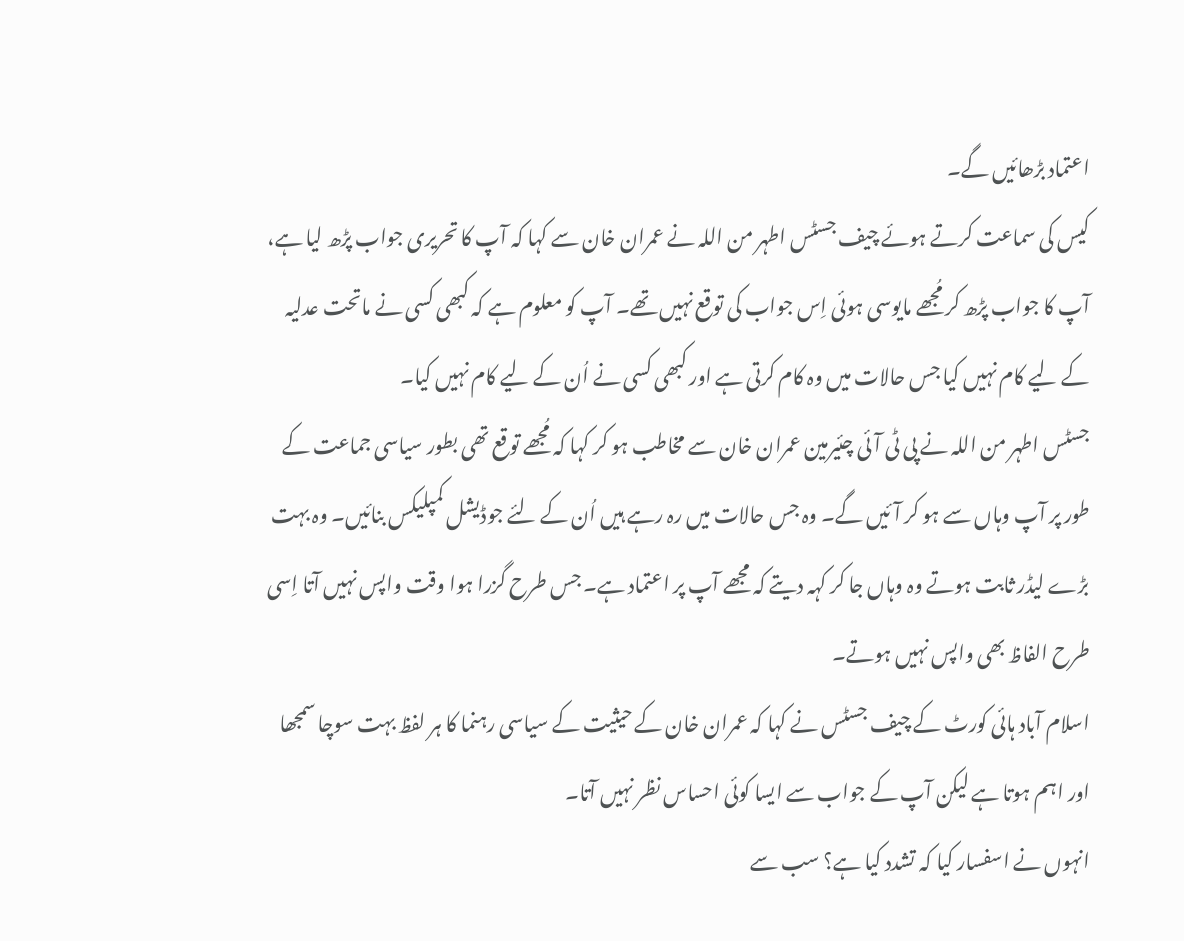اعتماد بڑھائیں گے۔
کیس کی سماعت کرتے ہوئے چیف جسٹس اطہر من اللہ نے عمران خان سے کہا کہ آپ کا تحریری جواب پڑھ لیا ہے، آپ کا جواب پڑھ کر مُجھے مایوسی ہوئی اِس جواب کی توقع نہیں تھے۔ آپ کو معلوم ہے کہ کبھی کسی نے ماتحت عدلیہ کے لیے کام نہیں کیا جس حالات میں وہ کام کرتی ہے اور کبھی کسی نے اُن کے لیے کام نہیں کیا۔
جسٹس اطہر من اللہ نے پی ٹی آئی چئیرمین عمران خان سے مخاطب ہو کر کہا کہ مُجھے توقع تھی بطور سیاسی جماعت کے طور پر آپ وہاں سے ہو کر آئیں گے۔ وہ جس حالات میں رہ رہے ہیں اُن کے لئے جوڈیشل کمپلیکس بنائیں۔ وہ بہت بڑے لیڈر ثابت ہوتے وہ وہاں جا کر کہہ دیتے کہ مجھے آپ پر اعتماد ہے۔ جس طرح گزرا ہوا وقت واپس نہیں آتا اِسی طرح الفاظ بھی واپس نہیں ہوتے۔
اسلام آباد ہائی کورٹ کے چیف جسٹس نے کہا کہ عمران خان کے حیثیت کے سیاسی رہنما کا ہر لفظ بہت سوچا سمجھا اور اہم ہوتا ہے لیکن آپ کے جواب سے ایسا کوئی احساس نظر نہیں آتا۔
انہوں نے اسفسار کیا کہ تشدد کیا ہے؟ سب سے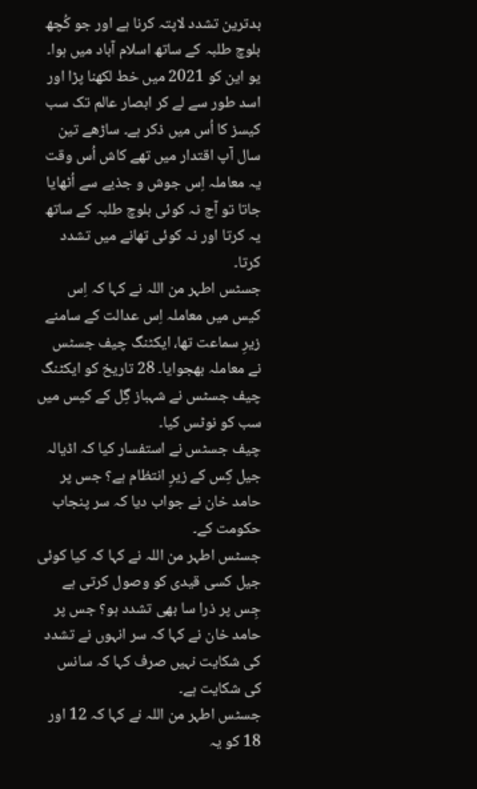بدترین تشدد لاپتہ کرنا ہے اور جو کُچھ بلوچ طلبہ کے ساتھ اسلام آباد میں ہوا۔ یو این کو 2021 میں خط لکھنا پڑا اور اسد طور سے لے کر ابصار عالم تک سب کیسز کا اُس میں ذکر ہے۔ ساڑھے تین سال آپ اقتدار میں تھے کاش اُس وقت یہ معاملہ اِس جوش و جذبے سے اُٹھایا جاتا تو آج نہ کوئی بلوچ طلبہ کے ساتھ یہ کرتا اور نہ کوئی تھانے میں تشدد کرتا۔
جسٹس اطہر من اللہ نے کہا کہ اِس کیس میں معاملہ اِس عدالت کے سامنے زیرِ سماعت تھا، ایکٹنگ چیف جسٹس نے معاملہ بھجوایا۔ 28 تاریخ کو ایکٹنگ چیف جسٹس نے شہباز گِل کے کیس میں سب کو نوٹس کیا۔
چیف جسٹس نے استفسار کیا کہ اڈیالہ جیل کِس کے زیرِ انتظام ہے؟ جس پر حامد خان نے جواب دیا کہ سر پنجاب حکومت کے۔
جسٹس اطہر من اللہ نے کہا کہ کیا کوئی جیل کسی قیدی کو وصول کرتی ہے جِس پر ذرا سا بھی تشدد ہو؟ جس پر حامد خان نے کہا کہ سر انہوں نے تشدد کی شکایت نہیں صرف کہا کہ سانس کی شکایت ہے۔
جسٹس اطہر من اللہ نے کہا کہ 12 اور 18 کو یہ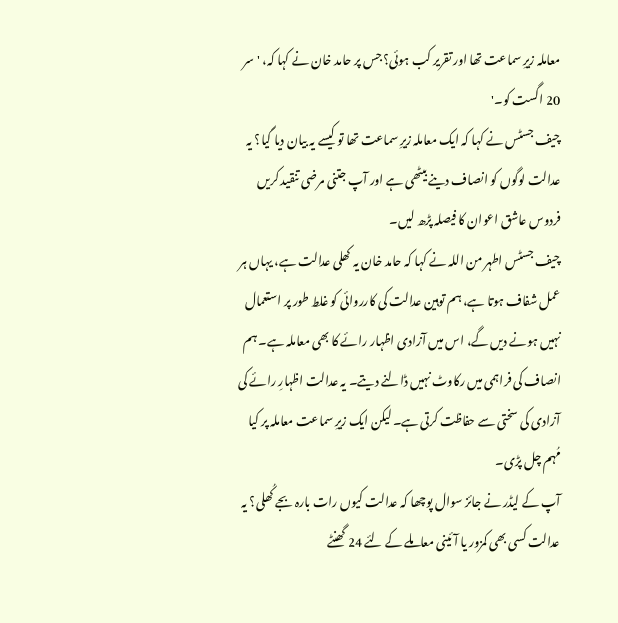معاملہ زیرِ سماعت تھا اور تقریر کب ہوئی؟ جس پر حامد خان نے کہا کہ، 'سر 20 اگست کو۔'
چیف جسٹس نے کہا کہ ایک معاملہ زیرِ سماعت تھا تو کیسے یہ بیان دیا گیا؟ یہ عدالت لوگوں کو انصاف دینے بیٹھی ہے اور آپ جتنی مرضی تنقید کریں فردوس عاشق اعوان کا فیصلہ پڑھ لیں۔
چیف جسٹس اطہر من اللہ نے کہا کہ حامد خان یہ کھلی عدالت ہے، یہاں ہر عمل شفاف ہوتا ہے، ہم توہین عدالت کی کارروائی کو غلط طور پر استعمال نہیں ہونے دیں گے، اس میں آزادی اظہار رائے کا بھی معاملہ ہے۔ ہم انصاف کی فراہمی میں رکاوٹ نہیں ڈالنے دیتے۔ یہ عدالت اظہارِ رائے کی آزادی کی سختی سے حفاظت کرتی ہے۔ لیکن ایک زیرِ سماعت معاملہ پر کیا مُہم چل پڑی۔
آپ کے لیڈر نے جائز سوال پوچھا کہ عدالت کیوں رات بارہ بجے کُھلی؟ یہ عدالت کسی بھی کمزور یا آئینی معاملے کے لئے 24 گھنٹے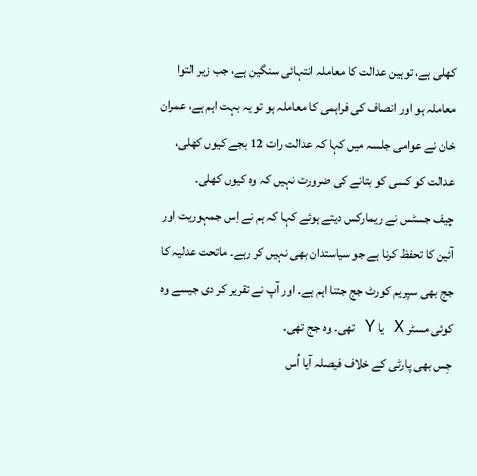کھلی ہے، توہین عدالت کا معاملہ انتہائی سنگین ہے، جب زیر التوا معاملہ ہو اور انصاف کی فراہمی کا معاملہ ہو تو یہ بہت اہم ہے، عمران خان نے عوامی جلسہ میں کہا کہ عدالت رات 12 بجے کیوں کھلی، عدالت کو کسی کو بتانے کی ضرورت نہیں کہ وہ کیوں کھلی۔
چیف جسٹس نے ریمارکس دیتے ہوئے کہا کہ ہم نے اِس جمہوریت اور آئین کا تحفظ کرنا ہے جو سیاستدان بھی نہیں کر رہے۔ ماتحت عدلیہ کا جج بھی سپریم کورٹ جج جتنا اہم ہے۔ اور آپ نے تقریر کر دی جیسے وہ کوئی مسٹر X یا Y تھی۔ وہ جج تھی۔
جِس بھی پارٹی کے خلاف فیصلہ آیا اُس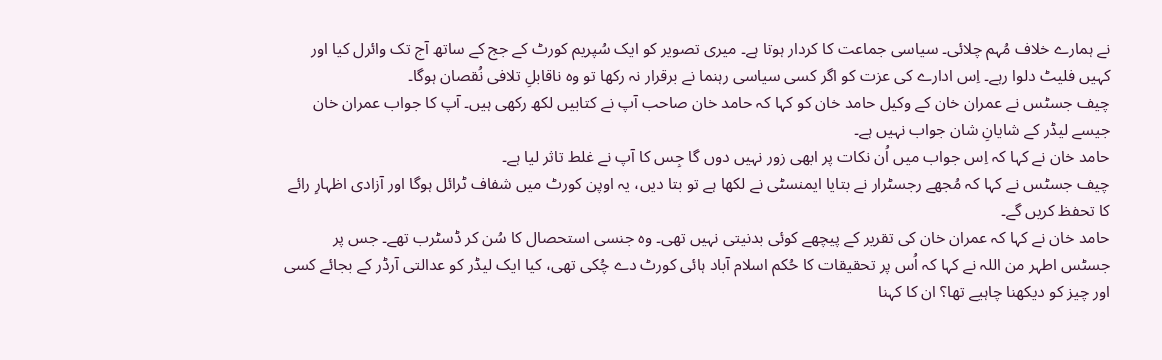نے ہمارے خلاف مُہم چلائی۔ سیاسی جماعت کا کردار ہوتا ہے۔ میری تصویر کو ایک سُپریم کورٹ کے جج کے ساتھ آج تک وائرل کیا اور کہیں فلیٹ دلوا رہے۔ اِس ادارے کی عزت کو اگر کسی سیاسی رہنما نے برقرار نہ رکھا تو وہ ناقابلِ تلافی نُقصان ہوگا۔
چیف جسٹس نے عمران خان کے وکیل حامد خان کو کہا کہ حامد خان صاحب آپ نے کتابیں لکھ رکھی ہیں۔ آپ کا جواب عمران خان جیسے لیڈر کے شایانِ شان جواب نہیں ہے۔
حامد خان نے کہا کہ اِس جواب میں اُن نکات پر ابھی زور نہیں دوں گا جِس کا آپ نے غلط تاثر لیا ہے۔
چیف جسٹس نے کہا کہ مُجھے رجسٹرار نے بتایا ایمنسٹی نے لکھا ہے تو بتا دیں، یہ اوپن کورٹ میں شفاف ٹرائل ہوگا اور آزادی اظہارِ رائے کا تحفظ کریں گے۔
حامد خان نے کہا کہ عمران خان کی تقریر کے پیچھے کوئی بدنیتی نہیں تھی۔ وہ جنسی استحصال کا سُن کر ڈسٹرب تھے۔ جس پر جسٹس اطہر من اللہ نے کہا کہ اُس پر تحقیقات کا حُکم اسلام آباد ہائی کورٹ دے چُکی تھی، کیا ایک لیڈر کو عدالتی آرڈر کے بجائے کسی اور چیز کو دیکھنا چاہیے تھا؟ ان کا کہنا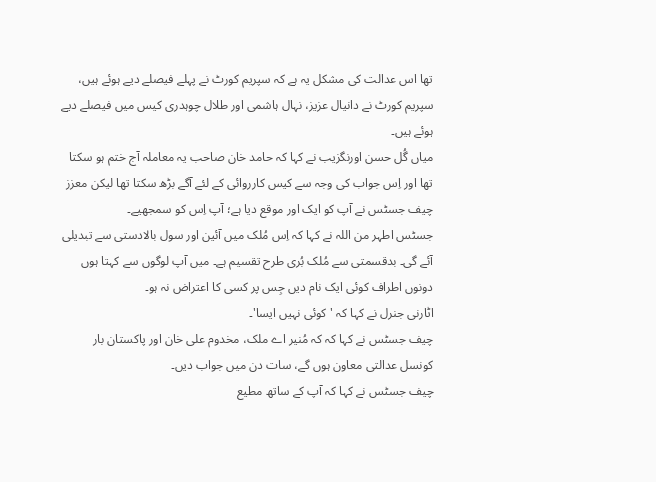تھا اس عدالت کی مشکل یہ ہے کہ سپریم کورٹ نے پہلے فیصلے دیے ہوئے ہیں، سپریم کورٹ نے دانیال عزیز، نہال ہاشمی اور طلال چوہدری کیس میں فیصلے دیے ہوئے ہیں۔
میاں گُل حسن اورنگزیب نے کہا کہ حامد خان صاحب یہ معاملہ آج ختم ہو سکتا تھا اور اِس جواب کی وجہ سے کیس کارروائی کے لئے آگے بڑھ سکتا تھا لیکن معزز چیف جسٹس نے آپ کو ایک اور موقع دیا ہے؛ آپ اِس کو سمجھیے۔
جسٹس اطہر من اللہ نے کہا کہ اِس مُلک میں آئین اور سول بالادستی سے تبدیلی آئے گی۔ بدقسمتی سے مُلک بُری طرح تقسیم ہے۔ میں آپ لوگوں سے کہتا ہوں دونوں اطراف کوئی ایک نام دیں جِس پر کسی کا اعتراض نہ ہو۔
اٹارنی جنرل نے کہا کہ 'کوئی نہیں ایسا'۔
چیف جسٹس نے کہا کہ کہ مُنیر اے ملک، مخدوم علی خان اور پاکستان بار کونسل عدالتی معاون ہوں گے، سات دن میں جواب دیں۔
چیف جسٹس نے کہا کہ آپ کے ساتھ مطیع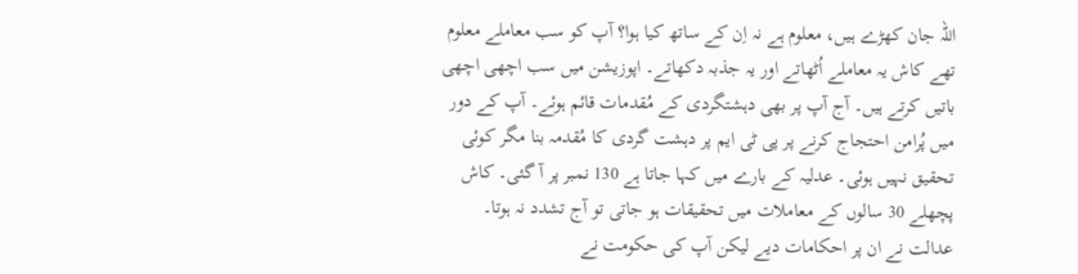اللہ جان کھڑے ہیں، معلوم ہے نہ اِن کے ساتھ کیا ہوا؟ آپ کو سب معاملے معلوم تھے کاش یہ معاملے اُٹھاتے اور یہ جذبہ دکھاتے۔ اپوزیشن میں سب اچھی اچھی باتیں کرتے ہیں۔ آج آپ پر بھی دہشتگردی کے مُقدمات قائم ہوئے۔ آپ کے دور میں پُرامن احتجاج کرنے پر پی ٹی ایم پر دہشت گردی کا مُقدمہ بنا مگر کوئی تحقیق نہیں ہوئی۔ عدلیہ کے بارے میں کہا جاتا ہے 130 نمبر پر آ گئی۔ کاش پچھلے 30 سالوں کے معاملات میں تحقیقات ہو جاتی تو آج تشدد نہ ہوتا۔ عدالت نے ان پر احکامات دیے لیکن آپ کی حکومت نے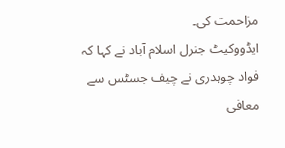مزاحمت کی۔
ایڈووکیٹ جنرل اسلام آباد نے کہا کہ فواد چوہدری نے چیف جسٹس سے معافی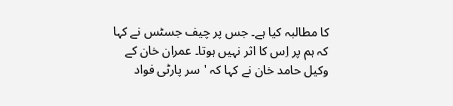کا مطالبہ کیا ہے۔ جس پر چیف جسٹس نے کہا کہ ہم پر اِس کا اثر نہیں ہوتا۔ عمران خان کے وکیل حامد خان نے کہا کہ 'سر پارٹی فواد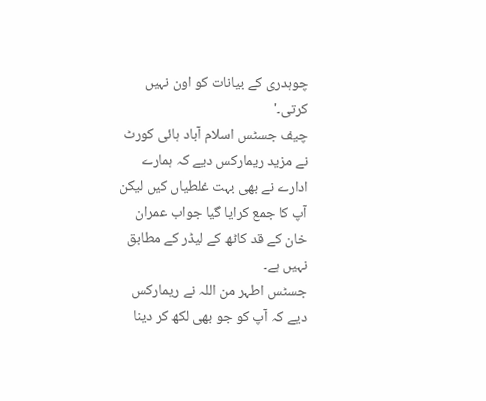چوہدری کے بیانات کو اون نہیں کرتی۔'
چیف جسٹس اسلام آباد ہائی کورٹ نے مزید ریمارکس دیے کہ ہمارے ادارے نے بھی بہت غلطیاں کیں لیکن آپ کا جمع کرایا گیا جواب عمران خان کے قد کاٹھ کے لیڈر کے مطابق نہیں ہے۔
جسٹس اطہر من اللہ نے ریمارکس دیے کہ آپ کو جو بھی لکھ کر دینا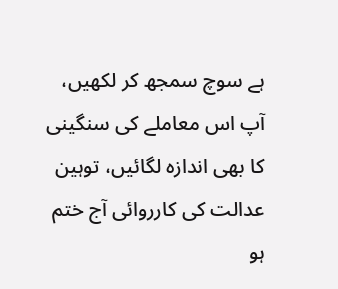ہے سوچ سمجھ کر لکھیں، آپ اس معاملے کی سنگینی کا بھی اندازہ لگائیں، توہین عدالت کی کارروائی آج ختم ہو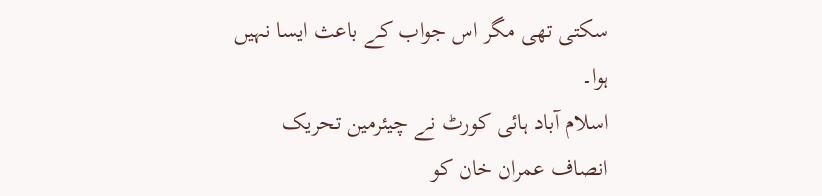سکتی تھی مگر اس جواب کے باعث ایسا نہیں ہوا۔
اسلام آباد ہائی کورٹ نے چیئرمین تحریک انصاف عمران خان کو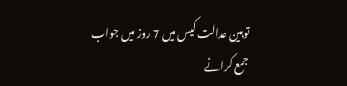توہین عدالت کیس میں 7 روز میں جواب جمع کرانے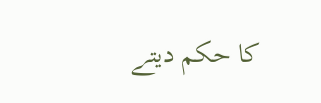کا حکم دیتے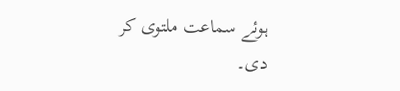ہوئے سماعت ملتوی کر دی۔